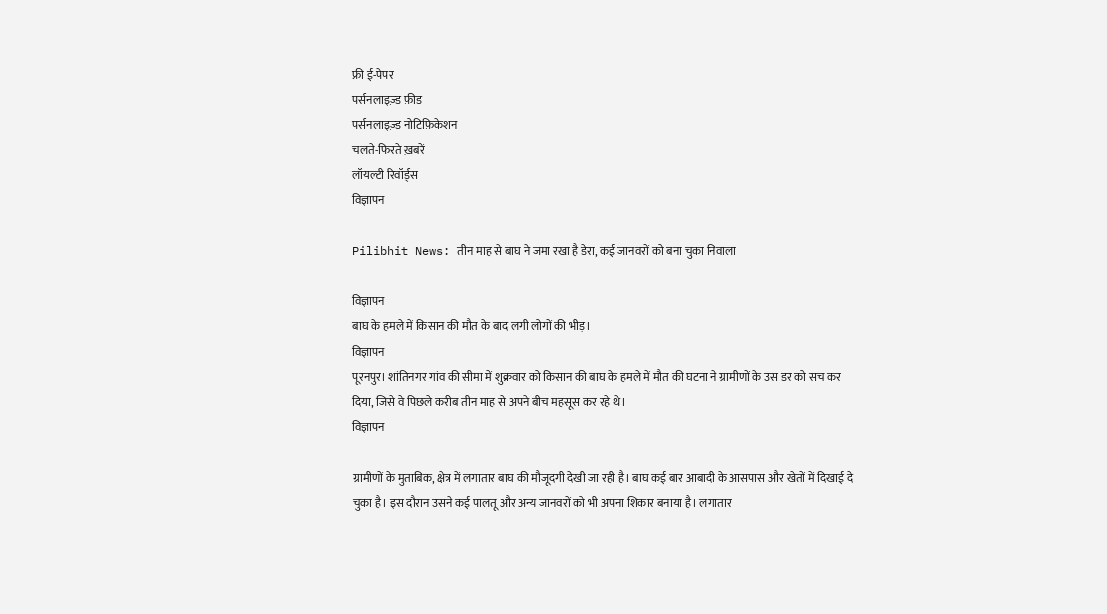फ्री ई-पेपर
पर्सनलाइज़्ड फ़ीड
पर्सनलाइज़्ड नोटिफ़िकेशन
चलते-फिरते ख़बरें
लॉयल्टी रिवॉर्ड्स
विज्ञापन

Pilibhit News: तीन माह से बाघ ने जमा रखा है डेरा, कई जानवरों को बना चुका निवाला

विज्ञापन
बाघ के हमले में किसान की मौत के बाद लगी लोगों की भीड़।
विज्ञापन
पूरनपुर। शांतिनगर गांव की सीमा में शुक्रवार को किसान की बाघ के हमले में मौत की घटना ने ग्रामीणों के उस डर को सच कर दिया, जिसे वे पिछले करीब तीन माह से अपने बीच महसूस कर रहे थे।
विज्ञापन

ग्रामीणों के मुताबिक, क्षेत्र में लगातार बाघ की मौजूदगी देखी जा रही है। बाघ कई बार आबादी के आसपास और खेतों में दिखाई दे चुका है। इस दौरान उसने कई पालतू और अन्य जानवरों को भी अपना शिकार बनाया है। लगातार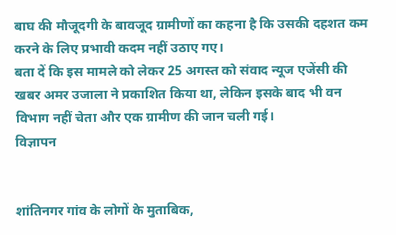बाघ की मौजूदगी के बावजूद ग्रामीणों का कहना है कि उसकी दहशत कम करने के लिए प्रभावी कदम नहीं उठाए गए।
बता दें कि इस मामले को लेकर 25 अगस्त को संवाद न्यूज एजेंसी की खबर अमर उजाला ने प्रकाशित किया था, लेकिन इसके बाद भी वन विभाग नहीं चेता और एक ग्रामीण की जान चली गई।
विज्ञापन


शांतिनगर गांव के लोगों के मुताबिक,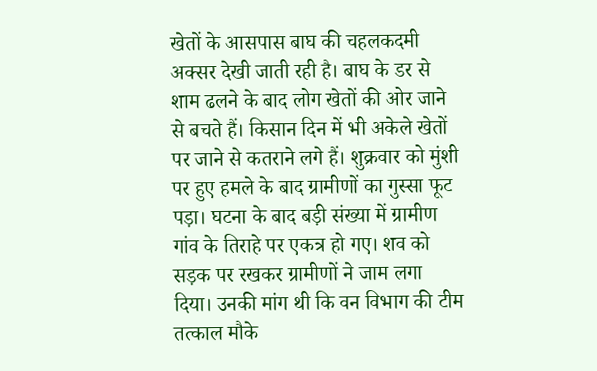खेतों के आसपास बाघ की चहलकदमी अक्सर देखी जाती रही है। बाघ के डर से शाम ढलने के बाद लोग खेतों की ओर जाने से बचते हैं। किसान दिन में भी अकेले खेतों पर जाने से कतराने लगे हैं। शुक्रवार को मुंशी पर हुए हमले के बाद ग्रामीणों का गुस्सा फूट पड़ा। घटना के बाद बड़ी संख्या में ग्रामीण गांव के तिराहे पर एकत्र हो गए। शव को सड़क पर रखकर ग्रामीणों ने जाम लगा दिया। उनकी मांग थी कि वन विभाग की टीम तत्काल मौके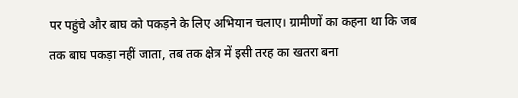पर पहुंचे और बाघ को पकड़ने के लिए अभियान चलाए। ग्रामीणों का कहना था कि जब तक बाघ पकड़ा नहीं जाता, तब तक क्षेत्र में इसी तरह का खतरा बना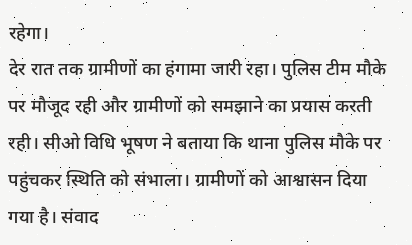रहेगा।
देर रात तक ग्रामीणों का हंगामा जारी रहा। पुलिस टीम मौके पर मौजूद रही और ग्रामीणों को समझाने का प्रयास करती रही। सीओ विधि भूषण ने बताया कि थाना पुलिस मौके पर पहुंचकर स्थिति को संभाला। ग्रामीणों को आश्वासन दिया गया है। संवाद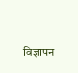विज्ञापन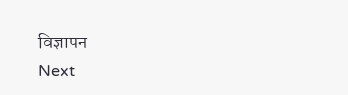विज्ञापन
Next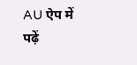AU ऐप में पढ़ें